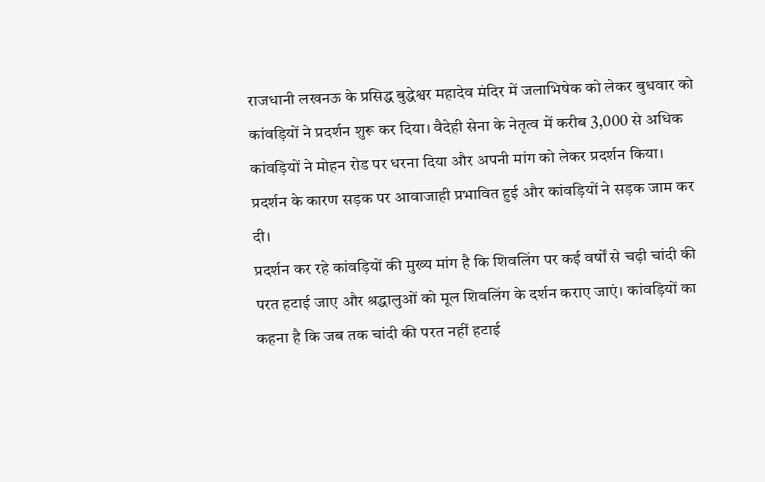राजधानी लखनऊ के प्रसिद्ध बुद्धेश्वर महादेव मंदिर में जलाभिषेक को लेकर बुधवार को कांवड़ियों ने प्रदर्शन शुरू कर दिया। वैदेही सेना के नेतृत्व में करीब 3,000 से अधिक कांवड़ियों ने मोहन रोड पर धरना दिया और अपनी मांग को लेकर प्रदर्शन किया। प्रदर्शन के कारण सड़क पर आवाजाही प्रभावित हुई और कांवड़ियों ने सड़क जाम कर दी।
प्रदर्शन कर रहे कांवड़ियों की मुख्य मांग है कि शिवलिंग पर कई वर्षों से चढ़ी चांदी की परत हटाई जाए और श्रद्धालुओं को मूल शिवलिंग के दर्शन कराए जाएं। कांवड़ियों का कहना है कि जब तक चांदी की परत नहीं हटाई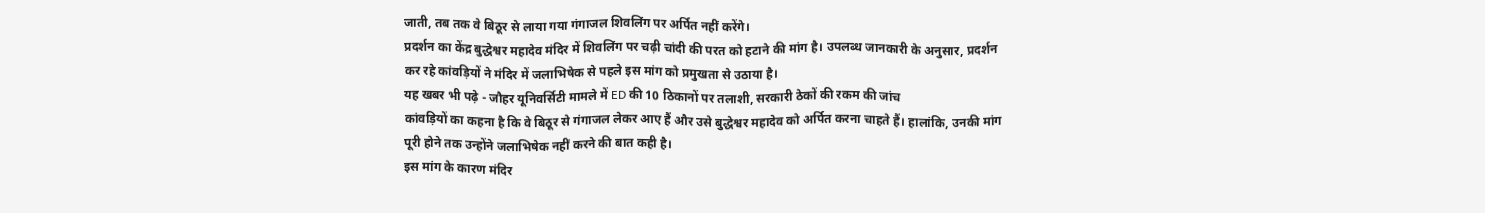जाती, तब तक वे बिठूर से लाया गया गंगाजल शिवलिंग पर अर्पित नहीं करेंगे।
प्रदर्शन का केंद्र बुद्धेश्वर महादेव मंदिर में शिवलिंग पर चढ़ी चांदी की परत को हटाने की मांग है। उपलब्ध जानकारी के अनुसार, प्रदर्शन कर रहे कांवड़ियों ने मंदिर में जलाभिषेक से पहले इस मांग को प्रमुखता से उठाया है।
यह खबर भी पढ़े - जौहर यूनिवर्सिटी मामले में ED की 10 ठिकानों पर तलाशी, सरकारी ठेकों की रकम की जांच
कांवड़ियों का कहना है कि वे बिठूर से गंगाजल लेकर आए हैं और उसे बुद्धेश्वर महादेव को अर्पित करना चाहते हैं। हालांकि, उनकी मांग पूरी होने तक उन्होंने जलाभिषेक नहीं करने की बात कही है।
इस मांग के कारण मंदिर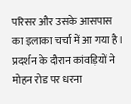परिसर और उसके आसपास का इलाका चर्चा में आ गया है। प्रदर्शन के दौरान कांवड़ियों ने मोहन रोड पर धरना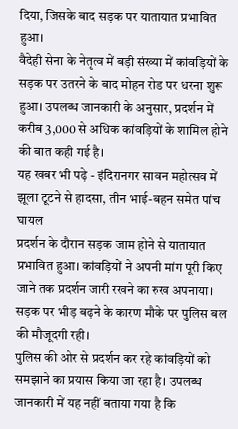दिया, जिसके बाद सड़क पर यातायात प्रभावित हुआ।
वैदेही सेना के नेतृत्व में बड़ी संख्या में कांवड़ियों के सड़क पर उतरने के बाद मोहन रोड पर धरना शुरू हुआ। उपलब्ध जानकारी के अनुसार, प्रदर्शन में करीब 3,000 से अधिक कांवड़ियों के शामिल होने की बात कही गई है।
यह खबर भी पढ़े - इंदिरानगर सावन महोत्सव में झूला टूटने से हादसा, तीन भाई-बहन समेत पांच घायल
प्रदर्शन के दौरान सड़क जाम होने से यातायात प्रभावित हुआ। कांवड़ियों ने अपनी मांग पूरी किए जाने तक प्रदर्शन जारी रखने का रुख अपनाया। सड़क पर भीड़ बढ़ने के कारण मौके पर पुलिस बल की मौजूदगी रही।
पुलिस की ओर से प्रदर्शन कर रहे कांवड़ियों को समझाने का प्रयास किया जा रहा है। उपलब्ध जानकारी में यह नहीं बताया गया है कि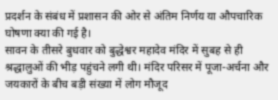प्रदर्शन के संबंध में प्रशासन की ओर से अंतिम निर्णय या औपचारिक घोषणा क्या की गई है।
सावन के तीसरे बुधवार को बुद्धेश्वर महादेव मंदिर में सुबह से ही श्रद्धालुओं की भीड़ पहुंचने लगी थी। मंदिर परिसर में पूजा-अर्चना और जयकारों के बीच बड़ी संख्या में लोग मौजूद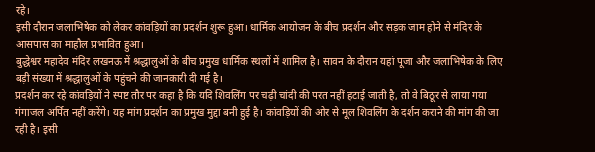रहे।
इसी दौरान जलाभिषेक को लेकर कांवड़ियों का प्रदर्शन शुरू हुआ। धार्मिक आयोजन के बीच प्रदर्शन और सड़क जाम होने से मंदिर के आसपास का माहौल प्रभावित हुआ।
बुद्धेश्वर महादेव मंदिर लखनऊ में श्रद्धालुओं के बीच प्रमुख धार्मिक स्थलों में शामिल है। सावन के दौरान यहां पूजा और जलाभिषेक के लिए बड़ी संख्या में श्रद्धालुओं के पहुंचने की जानकारी दी गई है।
प्रदर्शन कर रहे कांवड़ियों ने स्पष्ट तौर पर कहा है कि यदि शिवलिंग पर चढ़ी चांदी की परत नहीं हटाई जाती है, तो वे बिठूर से लाया गया गंगाजल अर्पित नहीं करेंगे। यह मांग प्रदर्शन का प्रमुख मुद्दा बनी हुई है। कांवड़ियों की ओर से मूल शिवलिंग के दर्शन कराने की मांग की जा रही है। इसी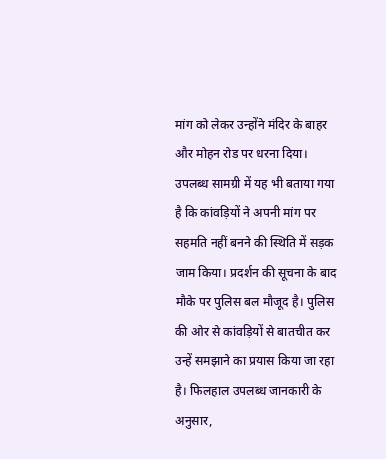मांग को लेकर उन्होंने मंदिर के बाहर और मोहन रोड पर धरना दिया।
उपलब्ध सामग्री में यह भी बताया गया है कि कांवड़ियों ने अपनी मांग पर सहमति नहीं बनने की स्थिति में सड़क जाम किया। प्रदर्शन की सूचना के बाद मौके पर पुलिस बल मौजूद है। पुलिस की ओर से कांवड़ियों से बातचीत कर उन्हें समझाने का प्रयास किया जा रहा है। फिलहाल उपलब्ध जानकारी के अनुसार,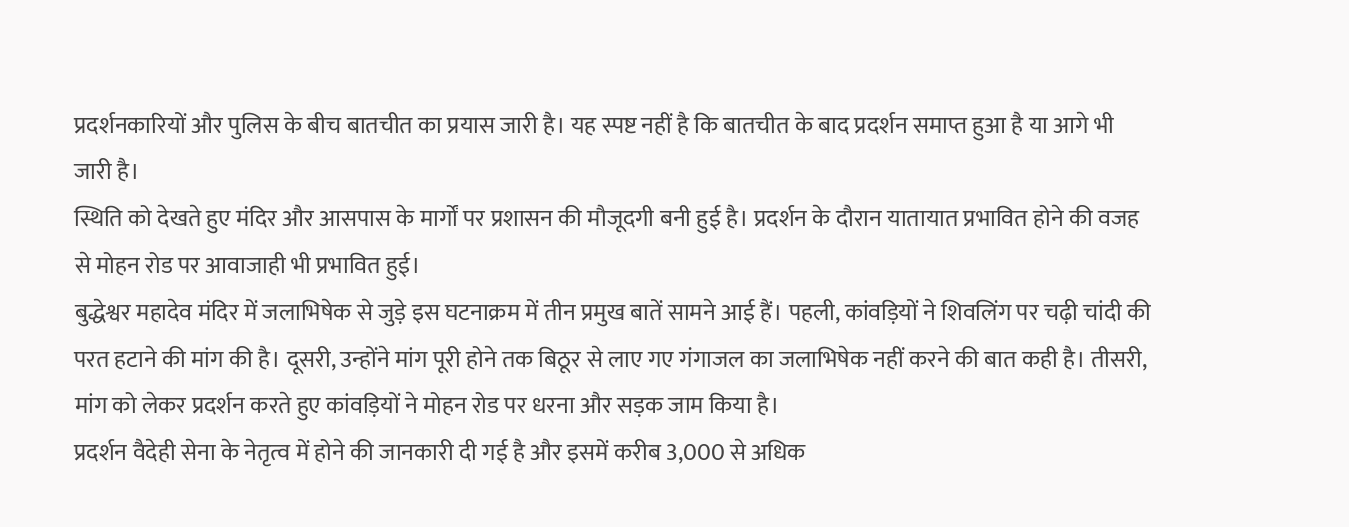प्रदर्शनकारियों और पुलिस के बीच बातचीत का प्रयास जारी है। यह स्पष्ट नहीं है कि बातचीत के बाद प्रदर्शन समाप्त हुआ है या आगे भी जारी है।
स्थिति को देखते हुए मंदिर और आसपास के मार्गों पर प्रशासन की मौजूदगी बनी हुई है। प्रदर्शन के दौरान यातायात प्रभावित होने की वजह से मोहन रोड पर आवाजाही भी प्रभावित हुई।
बुद्धेश्वर महादेव मंदिर में जलाभिषेक से जुड़े इस घटनाक्रम में तीन प्रमुख बातें सामने आई हैं। पहली, कांवड़ियों ने शिवलिंग पर चढ़ी चांदी की परत हटाने की मांग की है। दूसरी, उन्होंने मांग पूरी होने तक बिठूर से लाए गए गंगाजल का जलाभिषेक नहीं करने की बात कही है। तीसरी, मांग को लेकर प्रदर्शन करते हुए कांवड़ियों ने मोहन रोड पर धरना और सड़क जाम किया है।
प्रदर्शन वैदेही सेना के नेतृत्व में होने की जानकारी दी गई है और इसमें करीब 3,000 से अधिक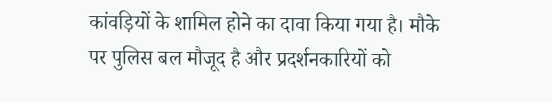कांवड़ियों के शामिल होने का दावा किया गया है। मौके पर पुलिस बल मौजूद है और प्रदर्शनकारियों को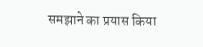समझाने का प्रयास किया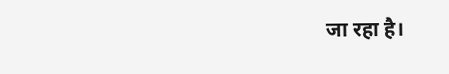जा रहा है।